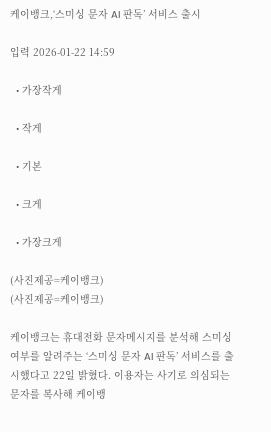케이뱅크,‘스미싱 문자 AI 판독’ 서비스 출시

입력 2026-01-22 14:59

  • 가장작게

  • 작게

  • 기본

  • 크게

  • 가장크게

(사진제공=케이뱅크)
(사진제공=케이뱅크)

케이뱅크는 휴대전화 문자메시지를 분석해 스미싱 여부를 알려주는 ‘스미싱 문자 AI 판독’ 서비스를 출시했다고 22일 밝혔다. 이용자는 사기로 의심되는 문자를 복사해 케이뱅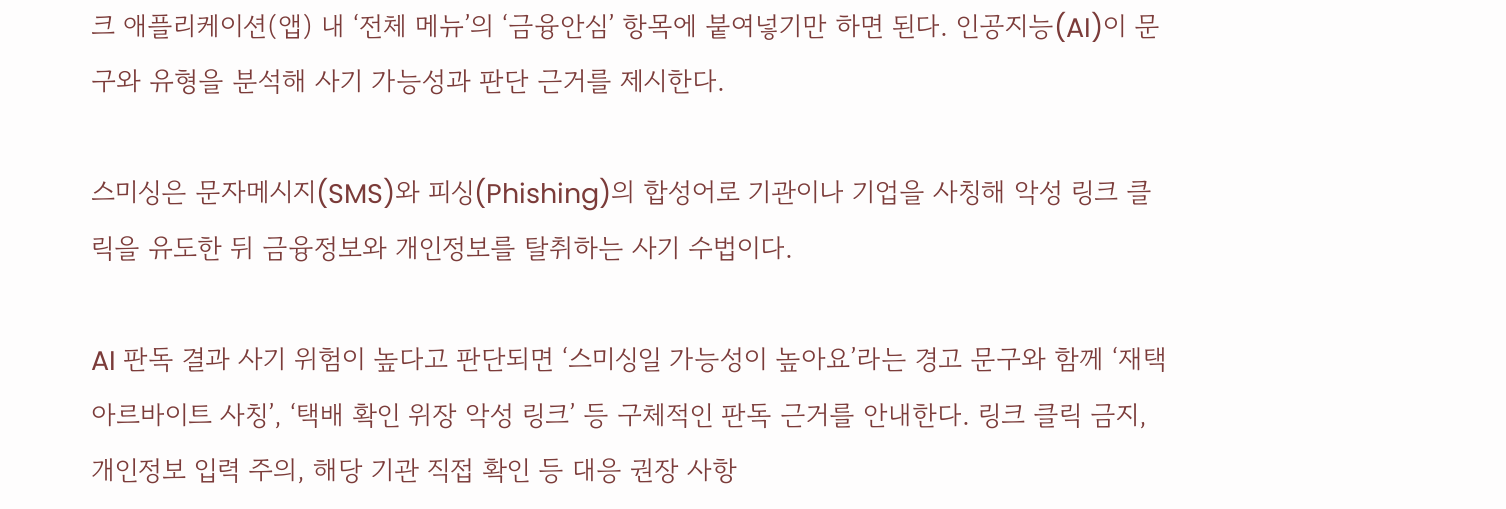크 애플리케이션(앱) 내 ‘전체 메뉴’의 ‘금융안심’ 항목에 붙여넣기만 하면 된다. 인공지능(AI)이 문구와 유형을 분석해 사기 가능성과 판단 근거를 제시한다.

스미싱은 문자메시지(SMS)와 피싱(Phishing)의 합성어로 기관이나 기업을 사칭해 악성 링크 클릭을 유도한 뒤 금융정보와 개인정보를 탈취하는 사기 수법이다.

AI 판독 결과 사기 위험이 높다고 판단되면 ‘스미싱일 가능성이 높아요’라는 경고 문구와 함께 ‘재택 아르바이트 사칭’, ‘택배 확인 위장 악성 링크’ 등 구체적인 판독 근거를 안내한다. 링크 클릭 금지, 개인정보 입력 주의, 해당 기관 직접 확인 등 대응 권장 사항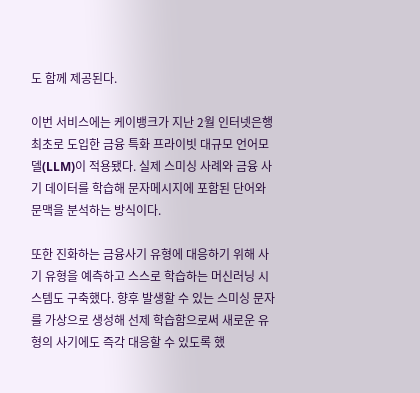도 함께 제공된다.

이번 서비스에는 케이뱅크가 지난 2월 인터넷은행 최초로 도입한 금융 특화 프라이빗 대규모 언어모델(LLM)이 적용됐다. 실제 스미싱 사례와 금융 사기 데이터를 학습해 문자메시지에 포함된 단어와 문맥을 분석하는 방식이다.

또한 진화하는 금융사기 유형에 대응하기 위해 사기 유형을 예측하고 스스로 학습하는 머신러닝 시스템도 구축했다. 향후 발생할 수 있는 스미싱 문자를 가상으로 생성해 선제 학습함으로써 새로운 유형의 사기에도 즉각 대응할 수 있도록 했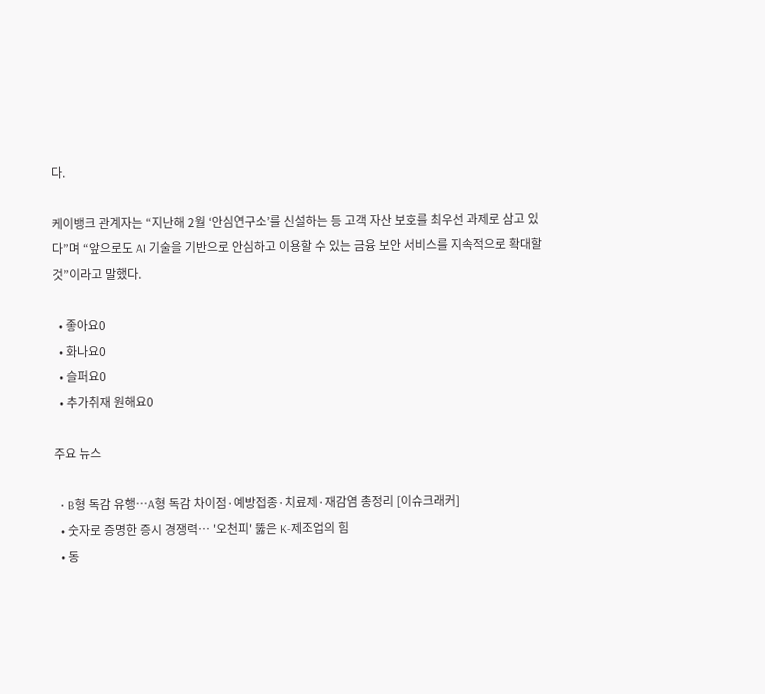다.

케이뱅크 관계자는 “지난해 2월 ‘안심연구소’를 신설하는 등 고객 자산 보호를 최우선 과제로 삼고 있다”며 “앞으로도 AI 기술을 기반으로 안심하고 이용할 수 있는 금융 보안 서비스를 지속적으로 확대할 것”이라고 말했다.

  • 좋아요0
  • 화나요0
  • 슬퍼요0
  • 추가취재 원해요0

주요 뉴스

  • B형 독감 유행…A형 독감 차이점·예방접종·치료제·재감염 총정리 [이슈크래커]
  • 숫자로 증명한 증시 경쟁력… '오천피' 뚫은 K-제조업의 힘
  • 동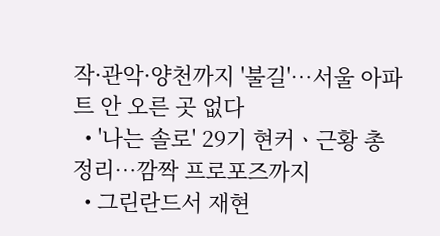작·관악·양천까지 '불길'…서울 아파트 안 오른 곳 없다
  • '나는 솔로' 29기 현커ㆍ근황 총정리⋯깜짝 프로포즈까지
  • 그린란드서 재현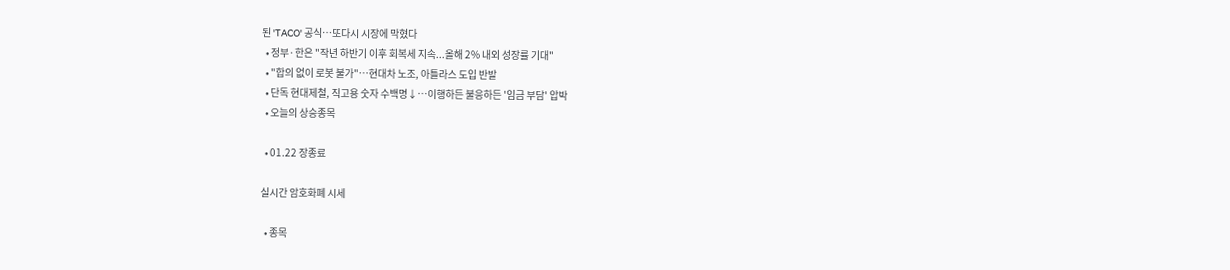된 'TACO' 공식…또다시 시장에 막혔다
  • 정부·한은 "작년 하반기 이후 회복세 지속...올해 2% 내외 성장률 기대"
  • "합의 없이 로봇 불가"…현대차 노조, 아틀라스 도입 반발
  • 단독 현대제철, 직고용 숫자 수백명↓⋯이행하든 불응하든 '임금 부담' 압박
  • 오늘의 상승종목

  • 01.22 장종료

실시간 암호화폐 시세

  • 종목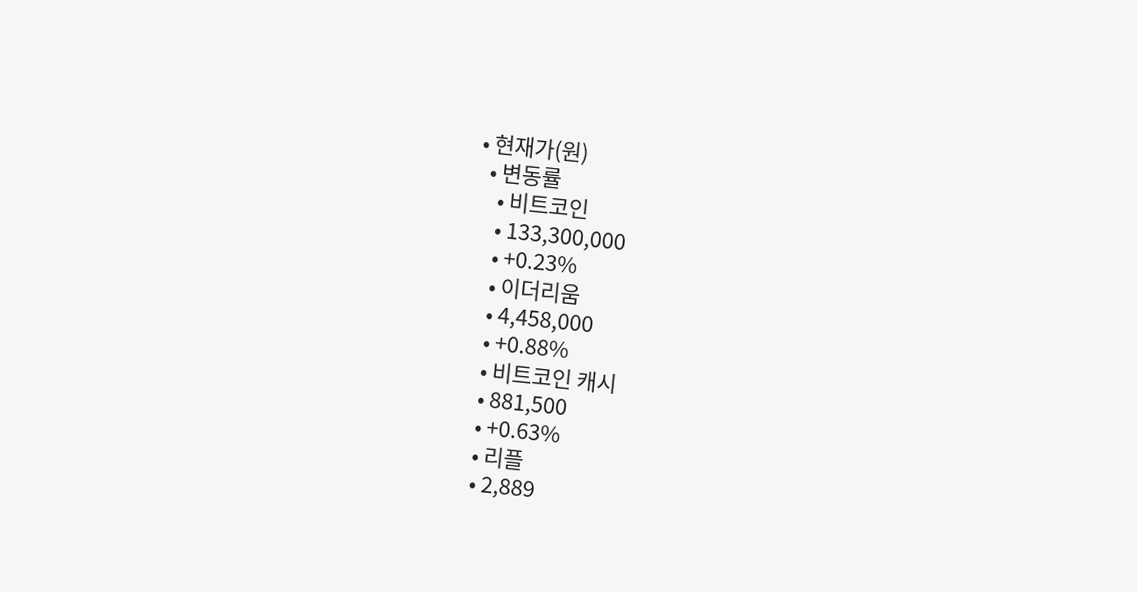• 현재가(원)
  • 변동률
    • 비트코인
    • 133,300,000
    • +0.23%
    • 이더리움
    • 4,458,000
    • +0.88%
    • 비트코인 캐시
    • 881,500
    • +0.63%
    • 리플
    • 2,889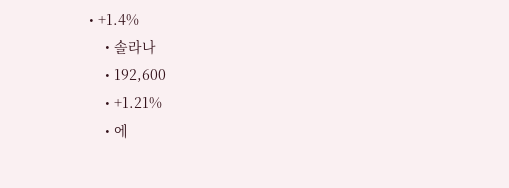• +1.4%
    • 솔라나
    • 192,600
    • +1.21%
    • 에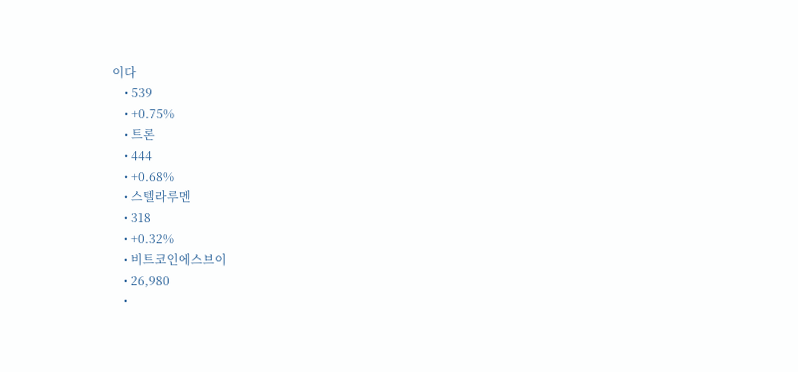이다
    • 539
    • +0.75%
    • 트론
    • 444
    • +0.68%
    • 스텔라루멘
    • 318
    • +0.32%
    • 비트코인에스브이
    • 26,980
    •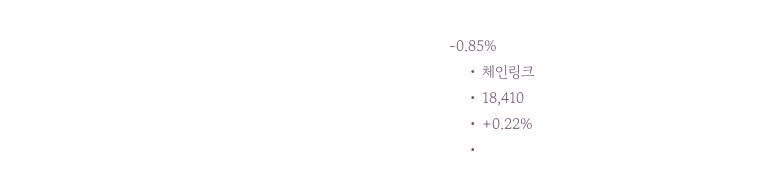-0.85%
    • 체인링크
    • 18,410
    • +0.22%
    •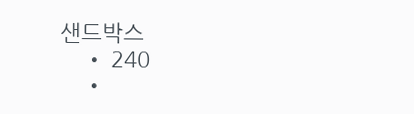샌드박스
    • 240
    •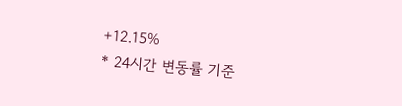+12.15%
* 24시간 변동률 기준